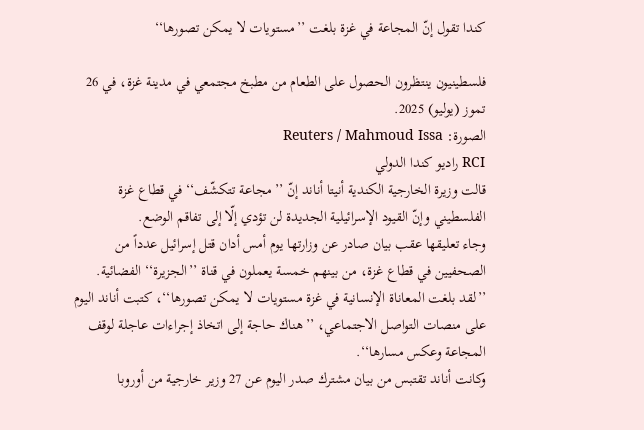كندا تقول إنّ المجاعة في غزة بلغت ’’مستويات لا يمكن تصورها‘‘

فلسطينيون ينتظرون الحصول على الطعام من مطبخ مجتمعي في مدينة غزة، في 26 تموز (يوليو) 2025.
الصورة: Reuters / Mahmoud Issa
RCI راديو كندا الدولي
قالت وزيرة الخارجية الكندية أنيتا أناند إنّ ’’مجاعة تتكشّف‘‘ في قطاع غزة الفلسطيني وإنّ القيود الإسرائيلية الجديدة لن تؤدي إلّا إلى تفاقم الوضع.
وجاء تعليقها عقب بيان صادر عن وزارتها يوم أمس أدان قتل إسرائيل عدداً من الصحفيين في قطاع غزة، من بينهم خمسة يعملون في قناة ’’الجزيرة‘‘ الفضائية.
’’لقد بلغت المعاناة الإنسانية في غزة مستويات لا يمكن تصورها‘‘، كتبت أناند اليوم على منصات التواصل الاجتماعي، ’’هناك حاجة إلى اتخاذ إجراءات عاجلة لوقف المجاعة وعكس مسارها‘‘.
وكانت أناند تقتبس من بيان مشترك صدر اليوم عن 27 وزير خارجية من أوروبا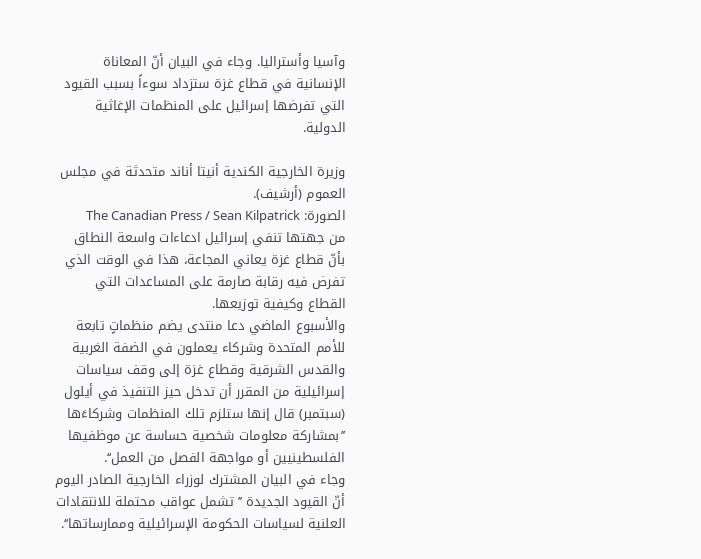وآسيا وأستراليا. وجاء في البيان أنّ المعاناة الإنسانية في قطاع غزة ستزداد سوءاً بسبب القيود التي تفرضها إسرائيل على المنظمات الإغاثية الدولية.

وزيرة الخارجية الكندية أنيتا أناند متحدثة في مجلس العموم (أرشيف).
الصورة: The Canadian Press / Sean Kilpatrick
من جهتها تنفي إسرائيل ادعاءات واسعة النطاق بأنّ قطاع غزة يعاني المجاعة، هذا في الوقت الذي تفرض فيه رقابة صارمة على المساعدات التي القطاع وكيفية توزيعها.
والأسبوع الماضي دعا منتدى يضم منظماتٍ تابعة للأمم المتحدة وشركاء يعملون في الضفة الغربية والقدس الشرقية وقطاع غزة إلى وقف سياسات إسرائيلية من المقرر أن تدخل حيز التنفيذ في أيلول (سبتمبر) قال إنها ستلزم تلك المنظمات وشركاءَها ’’بمشاركة معلومات شخصية حساسة عن موظفيها الفلسطينيين أو مواجهة الفصل من العمل‘‘.
وجاء في البيان المشترك لوزراء الخارجية الصادر اليوم أنّ القيود الجديدة ’’تشمل عواقب محتملة للانتقادات العلنية لسياسات الحكومة الإسرائيلية وممارساتها‘‘.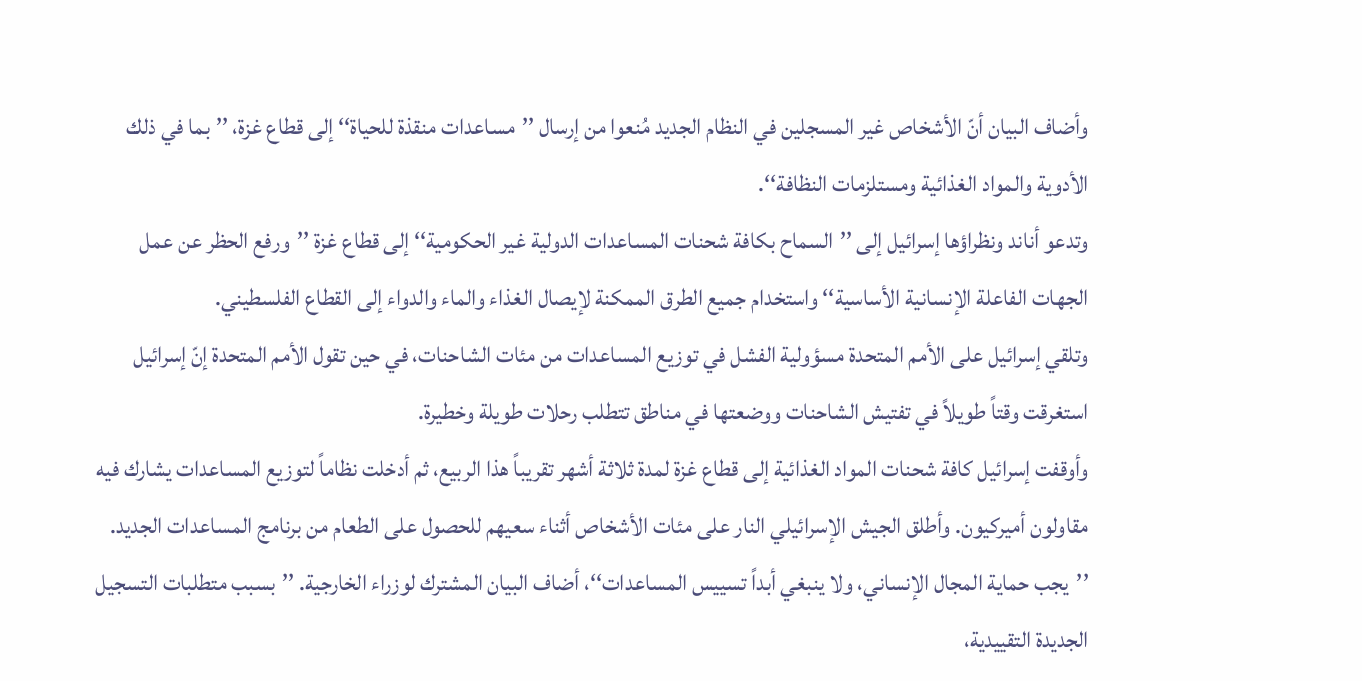وأضاف البيان أنّ الأشخاص غير المسجلين في النظام الجديد مُنعوا من إرسال ’’مساعدات منقذة للحياة‘‘ إلى قطاع غزة، ’’بما في ذلك الأدوية والمواد الغذائية ومستلزمات النظافة‘‘.
وتدعو أناند ونظراؤها إسرائيل إلى ’’السماح بكافة شحنات المساعدات الدولية غير الحكومية‘‘ إلى قطاع غزة ’’ورفع الحظر عن عمل الجهات الفاعلة الإنسانية الأساسية‘‘ واستخدام جميع الطرق الممكنة لإيصال الغذاء والماء والدواء إلى القطاع الفلسطيني.
وتلقي إسرائيل على الأمم المتحدة مسؤولية الفشل في توزيع المساعدات من مئات الشاحنات، في حين تقول الأمم المتحدة إنّ إسرائيل استغرقت وقتاً طويلاً في تفتيش الشاحنات ووضعتها في مناطق تتطلب رحلات طويلة وخطيرة.
وأوقفت إسرائيل كافة شحنات المواد الغذائية إلى قطاع غزة لمدة ثلاثة أشهر تقريباً هذا الربيع، ثم أدخلت نظاماً لتوزيع المساعدات يشارك فيه مقاولون أميركيون. وأطلق الجيش الإسرائيلي النار على مئات الأشخاص أثناء سعيهم للحصول على الطعام من برنامج المساعدات الجديد.
’’يجب حماية المجال الإنساني، ولا ينبغي أبداً تسييس المساعدات‘‘، أضاف البيان المشترك لوزراء الخارجية. ’’بسبب متطلبات التسجيل الجديدة التقييدية،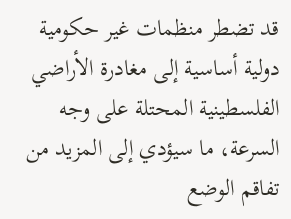قد تضطر منظمات غير حكومية دولية أساسية إلى مغادرة الأراضي الفلسطينية المحتلة على وجه السرعة، ما سيؤدي إلى المزيد من تفاقم الوضع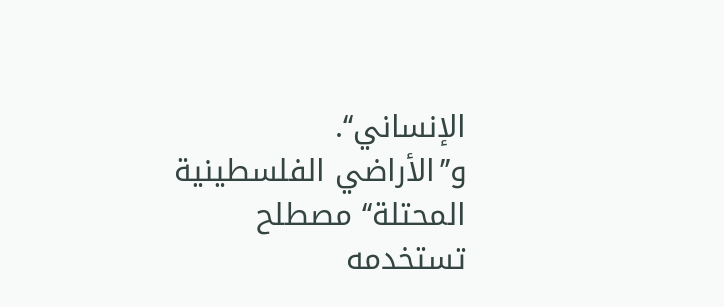الإنساني‘‘.
و’’الأراضي الفلسطينية المحتلة‘‘ مصطلح تستخدمه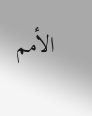الأمم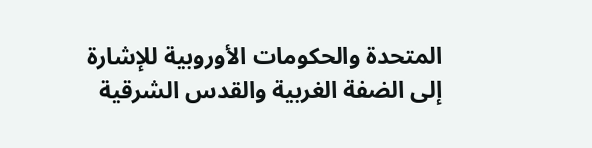المتحدة والحكومات الأوروبية للإشارة إلى الضفة الغربية والقدس الشرقية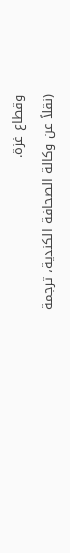وقطاع غزة.
(نقلاً عن وكالة الصحافة الكندية، ترجمة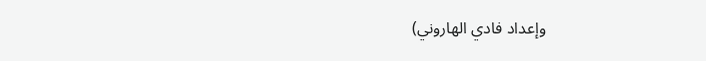وإعداد فادي الهاروني)